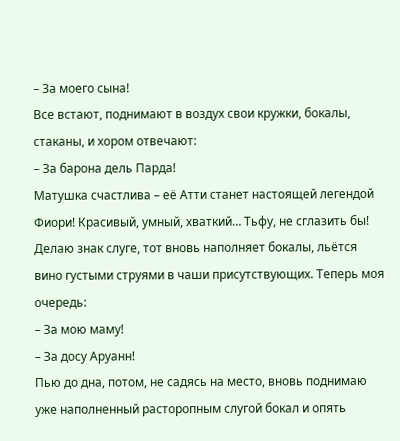– За моего сына!
Все встают, поднимают в воздух свои кружки, бокалы, стаканы, и хором отвечают:
– За барона дель Парда!
Матушка счастлива – её Атти станет настоящей легендой Фиори! Красивый, умный, хваткий… Тьфу, не сглазить бы! Делаю знак слуге, тот вновь наполняет бокалы, льётся вино густыми струями в чаши присутствующих. Теперь моя очередь:
– За мою маму!
– За досу Аруанн!
Пью до дна, потом, не садясь на место, вновь поднимаю уже наполненный расторопным слугой бокал и опять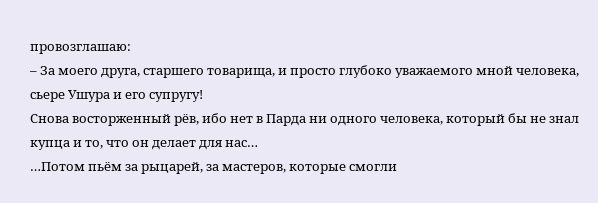провозглашаю:
– За моего друга, старшего товарища, и просто глубоко уважаемого мной человека, сьере Ушура и его супругу!
Снова восторженный рёв, ибо нет в Парда ни одного человека, который бы не знал купца и то, что он делает для нас…
…Потом пьём за рыцарей, за мастеров, которые смогли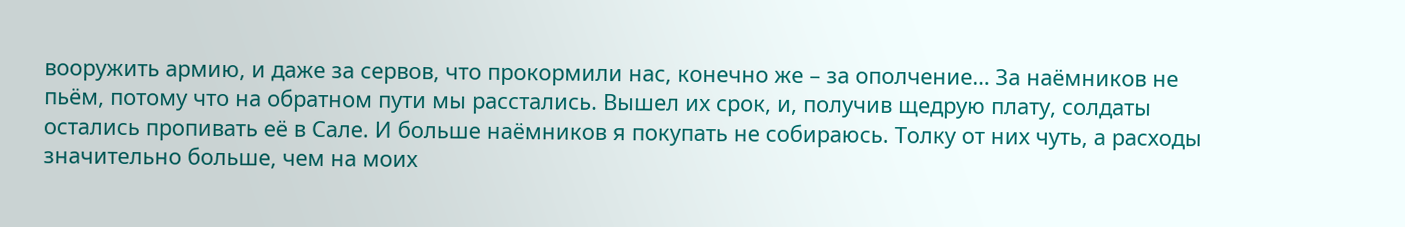вооружить армию, и даже за сервов, что прокормили нас, конечно же – за ополчение… За наёмников не пьём, потому что на обратном пути мы расстались. Вышел их срок, и, получив щедрую плату, солдаты остались пропивать её в Сале. И больше наёмников я покупать не собираюсь. Толку от них чуть, а расходы значительно больше, чем на моих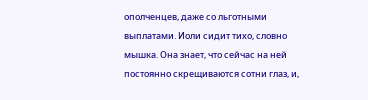ополченцев, даже со льготными выплатами. Иоли сидит тихо, словно мышка. Она знает, что сейчас на ней постоянно скрещиваются сотни глаз, и,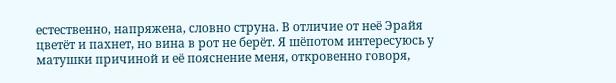естественно, напряжена, словно струна. В отличие от неё Эрайя цветёт и пахнет, но вина в рот не берёт. Я шёпотом интересуюсь у матушки причиной и её пояснение меня, откровенно говоря,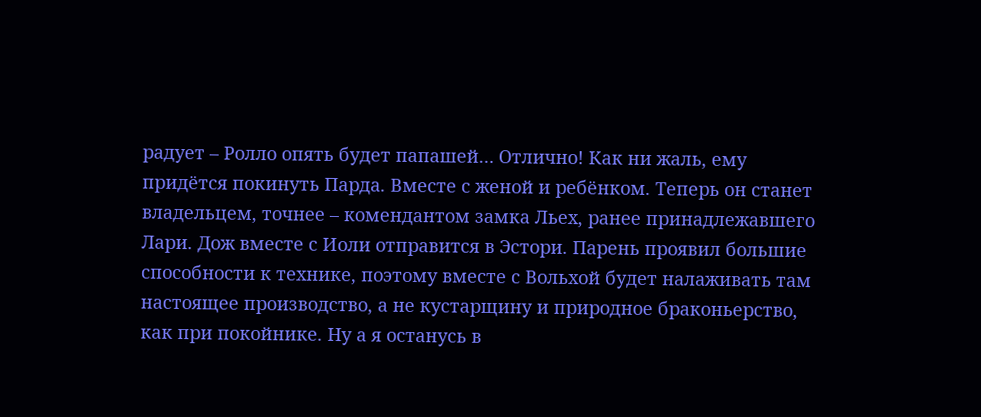радует – Ролло опять будет папашей… Отлично! Как ни жаль, ему придётся покинуть Парда. Вместе с женой и ребёнком. Теперь он станет владельцем, точнее – комендантом замка Льех, ранее принадлежавшего Лари. Дож вместе с Иоли отправится в Эстори. Парень проявил большие способности к технике, поэтому вместе с Вольхой будет налаживать там настоящее производство, а не кустарщину и природное браконьерство, как при покойнике. Ну а я останусь в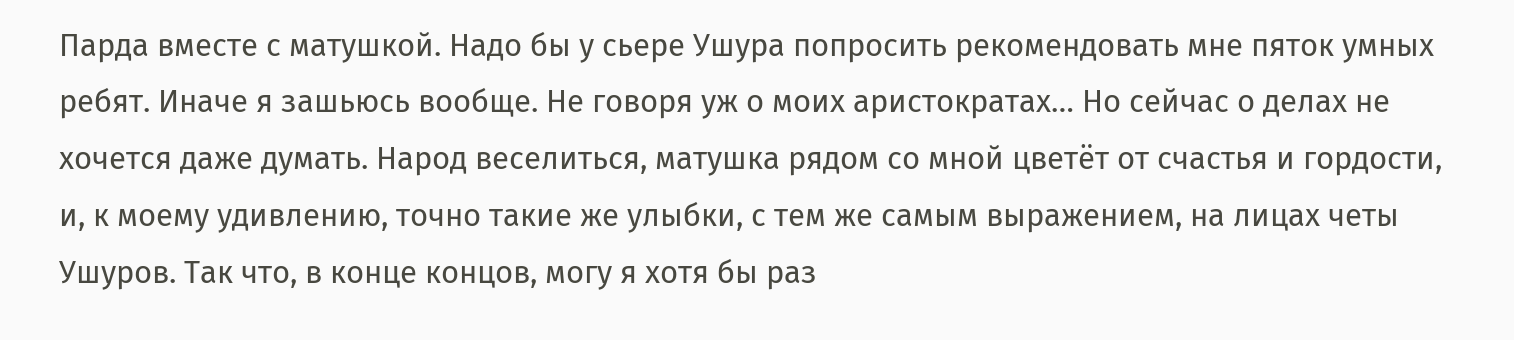Парда вместе с матушкой. Надо бы у сьере Ушура попросить рекомендовать мне пяток умных ребят. Иначе я зашьюсь вообще. Не говоря уж о моих аристократах… Но сейчас о делах не хочется даже думать. Народ веселиться, матушка рядом со мной цветёт от счастья и гордости, и, к моему удивлению, точно такие же улыбки, с тем же самым выражением, на лицах четы Ушуров. Так что, в конце концов, могу я хотя бы раз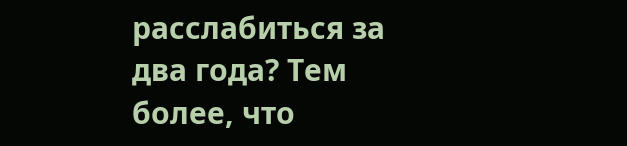расслабиться за два года? Тем более, что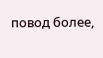повод более,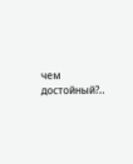чем достойный?..